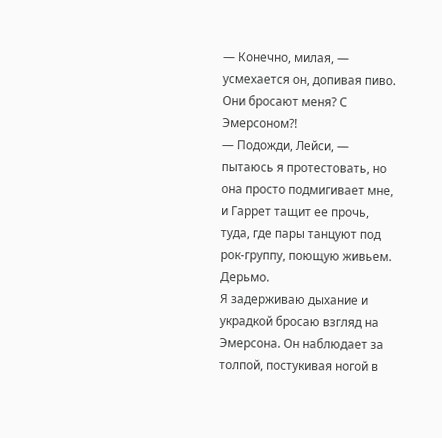— Конечно, милая, — усмехается он, допивая пиво.
Они бросают меня? С Эмерсоном?!
— Подожди, Лейси, — пытаюсь я протестовать, но она просто подмигивает мне, и Гаррет тащит ее прочь, туда, где пары танцуют под рок-группу, поющую живьем.
Дерьмо.
Я задерживаю дыхание и украдкой бросаю взгляд на Эмерсона. Он наблюдает за толпой, постукивая ногой в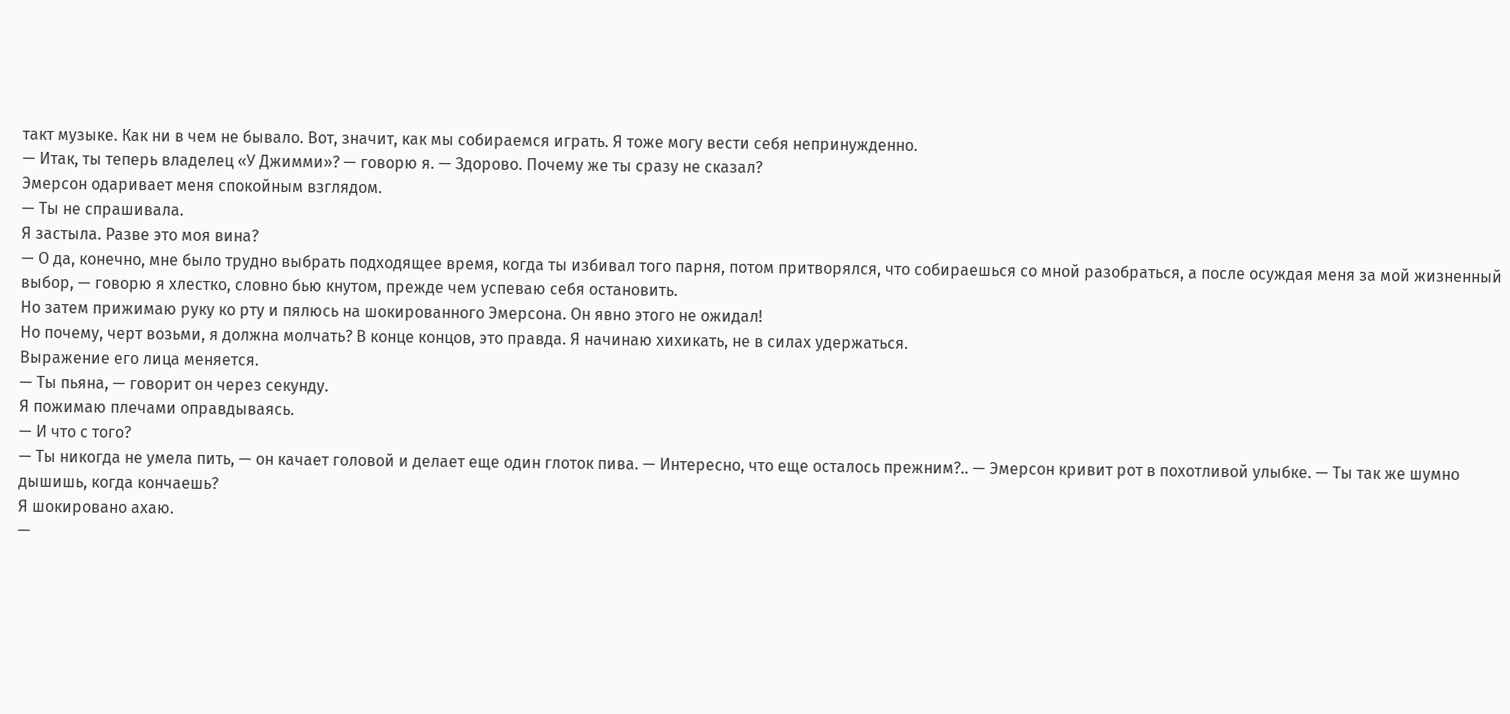такт музыке. Как ни в чем не бывало. Вот, значит, как мы собираемся играть. Я тоже могу вести себя непринужденно.
— Итак, ты теперь владелец «У Джимми»? — говорю я. — Здорово. Почему же ты сразу не сказал?
Эмерсон одаривает меня спокойным взглядом.
— Ты не спрашивала.
Я застыла. Разве это моя вина?
— О да, конечно, мне было трудно выбрать подходящее время, когда ты избивал того парня, потом притворялся, что собираешься со мной разобраться, а после осуждая меня за мой жизненный выбор, — говорю я хлестко, словно бью кнутом, прежде чем успеваю себя остановить.
Но затем прижимаю руку ко рту и пялюсь на шокированного Эмерсона. Он явно этого не ожидал!
Но почему, черт возьми, я должна молчать? В конце концов, это правда. Я начинаю хихикать, не в силах удержаться.
Выражение его лица меняется.
— Ты пьяна, — говорит он через секунду.
Я пожимаю плечами оправдываясь.
— И что с того?
— Ты никогда не умела пить, — он качает головой и делает еще один глоток пива. — Интересно, что еще осталось прежним?.. — Эмерсон кривит рот в похотливой улыбке. — Ты так же шумно дышишь, когда кончаешь?
Я шокировано ахаю.
—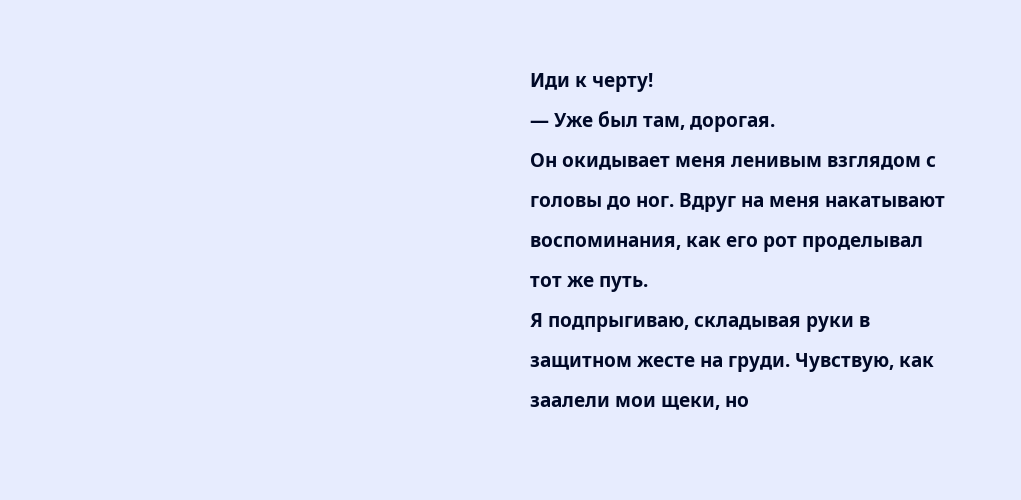Иди к черту!
— Уже был там, дорогая.
Он окидывает меня ленивым взглядом с головы до ног. Вдруг на меня накатывают воспоминания, как его рот проделывал тот же путь.
Я подпрыгиваю, складывая руки в защитном жесте на груди. Чувствую, как заалели мои щеки, но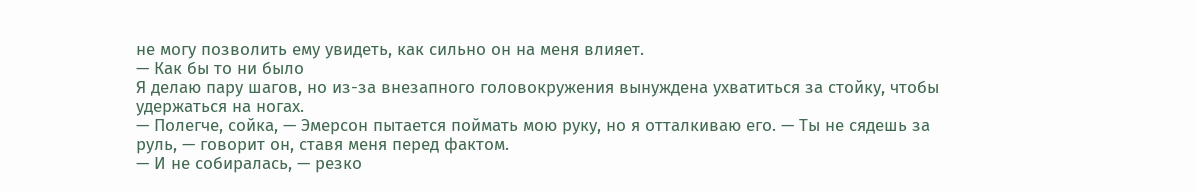не могу позволить ему увидеть, как сильно он на меня влияет.
— Как бы то ни было
Я делаю пару шагов, но из-за внезапного головокружения вынуждена ухватиться за стойку, чтобы удержаться на ногах.
— Полегче, сойка, — Эмерсон пытается поймать мою руку, но я отталкиваю его. — Ты не сядешь за руль, — говорит он, ставя меня перед фактом.
— И не собиралась, — резко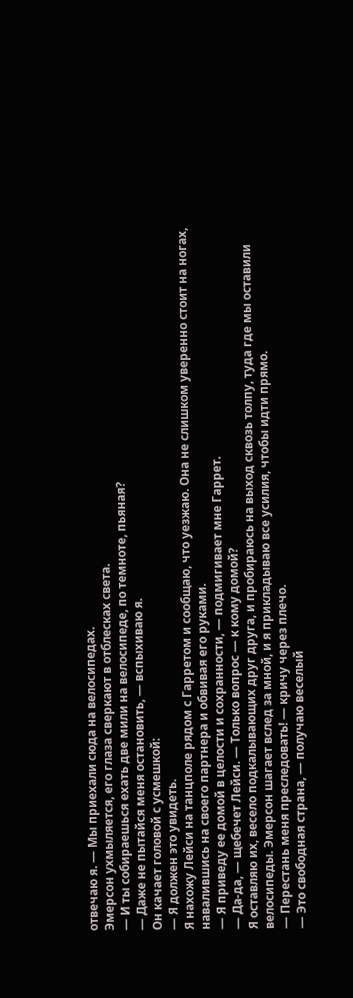отвечаю я. — Мы приехали сюда на велосипедах.
Эмерсон ухмыляется, его глаза сверкают в отблесках света.
— И ты собираешься ехать две мили на велосипеде, по темноте, пьяная?
— Даже не пытайся меня остановить, — вспыхиваю я.
Он качает головой с усмешкой:
— Я должен это увидеть.
Я нахожу Лейси на танцполе рядом с Гарретом и сообщаю, что уезжаю. Она не слишком уверенно стоит на ногах, навалившись на своего партнера и обвивая его руками.
— Я приведу ее домой в целости и сохранности, — подмигивает мне Гаррет.
— Да-да, — щебечет Лейси. — Только вопрос — к кому домой?
Я оставляю их, весело подкалывающих друг друга, и пробираюсь на выход сквозь толпу, туда где мы оставили велосипеды. Эмерсон шагает вслед за мной, и я прикладываю все усилия, чтобы идти прямо.
— Перестань меня преследовать! — кричу через плечо.
— Это свободная страна, — получаю веселый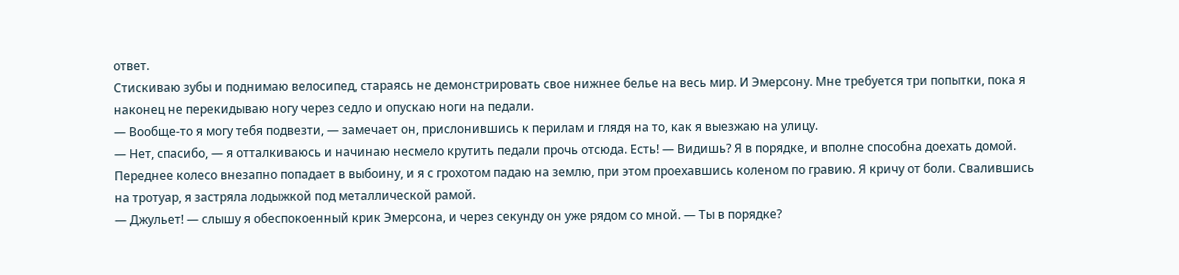ответ.
Стискиваю зубы и поднимаю велосипед, стараясь не демонстрировать свое нижнее белье на весь мир. И Эмерсону. Мне требуется три попытки, пока я наконец не перекидываю ногу через седло и опускаю ноги на педали.
— Вообще-то я могу тебя подвезти, — замечает он, прислонившись к перилам и глядя на то, как я выезжаю на улицу.
— Нет, спасибо, — я отталкиваюсь и начинаю несмело крутить педали прочь отсюда. Есть! — Видишь? Я в порядке, и вполне способна доехать домой.
Переднее колесо внезапно попадает в выбоину, и я с грохотом падаю на землю, при этом проехавшись коленом по гравию. Я кричу от боли. Свалившись на тротуар, я застряла лодыжкой под металлической рамой.
— Джульет! — слышу я обеспокоенный крик Эмерсона, и через секунду он уже рядом со мной. — Ты в порядке?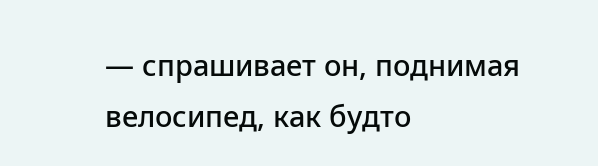— спрашивает он, поднимая велосипед, как будто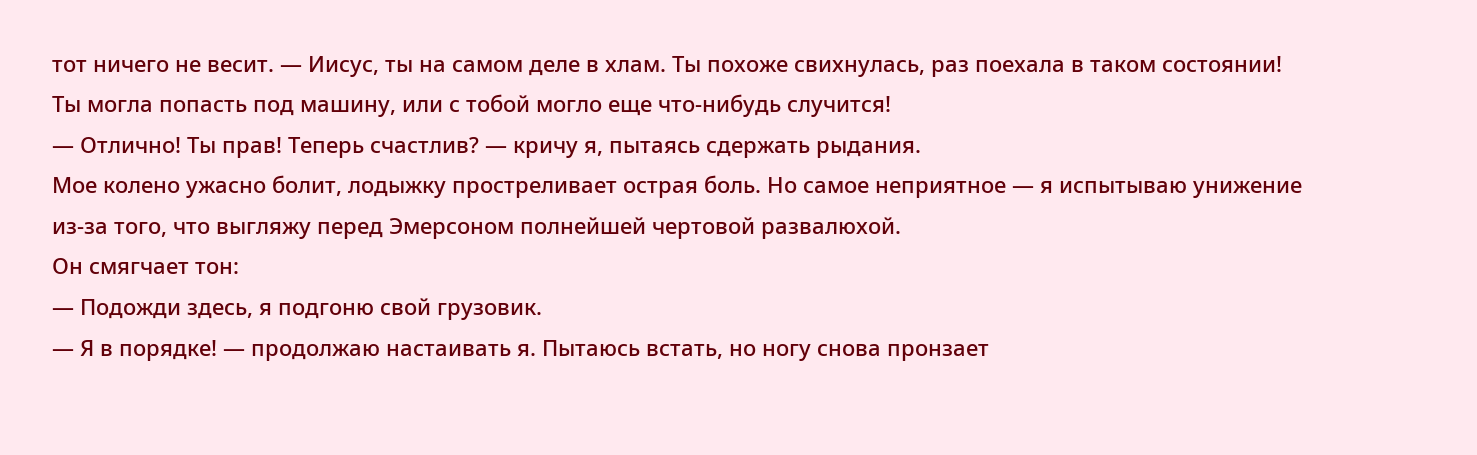тот ничего не весит. — Иисус, ты на самом деле в хлам. Ты похоже свихнулась, раз поехала в таком состоянии! Ты могла попасть под машину, или с тобой могло еще что-нибудь случится!
— Отлично! Ты прав! Теперь счастлив? — кричу я, пытаясь сдержать рыдания.
Мое колено ужасно болит, лодыжку простреливает острая боль. Но самое неприятное — я испытываю унижение из-за того, что выгляжу перед Эмерсоном полнейшей чертовой развалюхой.
Он смягчает тон:
— Подожди здесь, я подгоню свой грузовик.
— Я в порядке! — продолжаю настаивать я. Пытаюсь встать, но ногу снова пронзает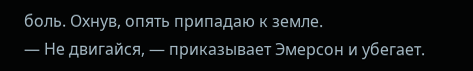боль. Охнув, опять припадаю к земле.
— Не двигайся, — приказывает Эмерсон и убегает.